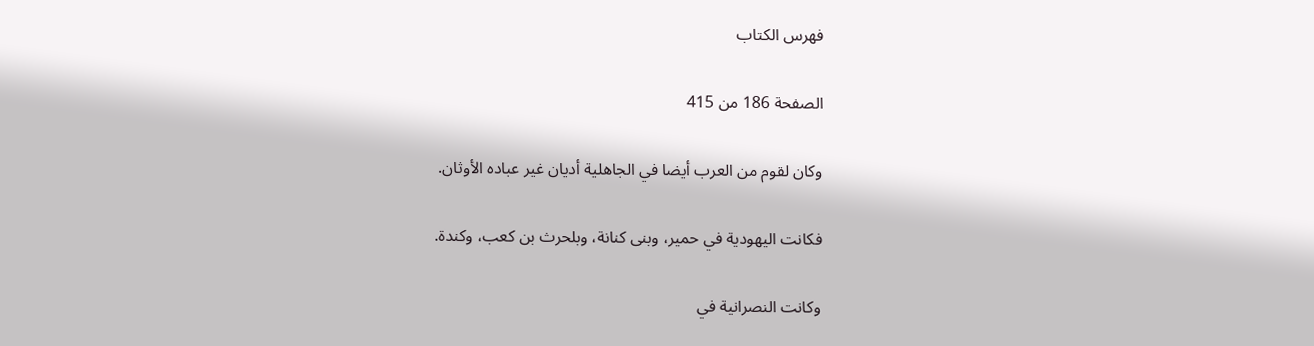فهرس الكتاب

الصفحة 186 من 415

وكان لقوم من العرب أيضا في الجاهلية أديان غير عباده الأوثان.

فكانت اليهودية في حمير، وبنى كنانة، وبلحرث بن كعب، وكندة.

وكانت النصرانية في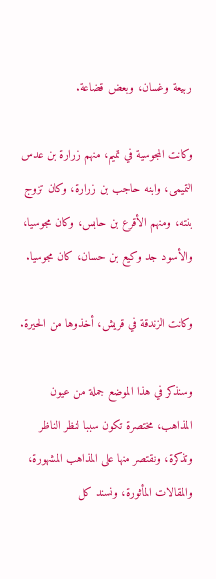ربيعة وغسان، وبعض قضاعة.

وكانت المجوسية في تميم، منهم زرارة بن عدس التميمى، وابنه حاجب بن زرارة، وكان تزوج بنته، ومنهم الأقرع بن حابس، وكان مجوسيا، والأسود جد وكيع بن حسان، كان مجوسيا.

وكانت الزندقة في قريش، أخذوها من الحيرة.

وسنذكر في هذا الموضع جملة من عيون المذاهب، مختصرة تكون سببا لنظر الناظر وتذكرة، ونقتصر منها على المذاهب المشهورة، والمقالات المأثورة، ونسند كل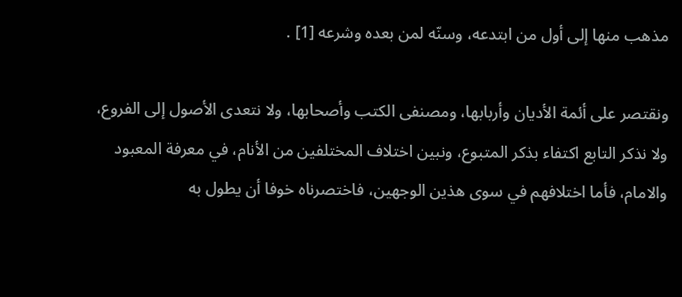مذهب منها إلى أول من ابتدعه، وسنّه لمن بعده وشرعه [1] .

ونقتصر على أئمة الأديان وأربابها، ومصنفى الكتب وأصحابها، ولا نتعدى الأصول إلى الفروع، ولا نذكر التابع اكتفاء بذكر المتبوع، ونبين اختلاف المختلفين من الأنام، في معرفة المعبود والامام، فأما اختلافهم في سوى هذين الوجهين، فاختصرناه خوفا أن يطول به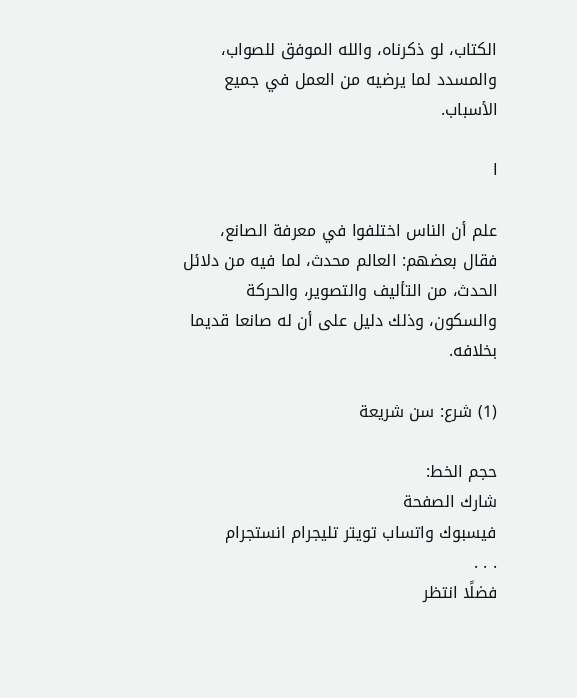الكتاب، لو ذكرناه، والله الموفق للصواب، والمسدد لما يرضيه من العمل في جميع الأسباب.

ا

علم أن الناس اختلفوا في معرفة الصانع، فقال بعضهم: العالم محدث، لما فيه من دلائل الحدث، من التأليف والتصوير، والحركة والسكون، وذلك دليل على أن له صانعا قديما بخلافه.

(1) شرع: سن شريعة

حجم الخط:
شارك الصفحة
فيسبوك واتساب تويتر تليجرام انستجرام
. . .
فضلًا انتظر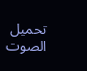تحميل الصوت